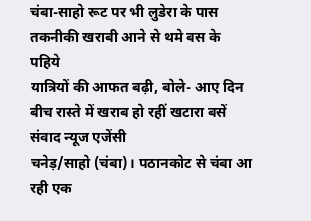चंबा-साहो रूट पर भी लुडेरा के पास तकनीकी खराबी आने से थमे बस के पहिये
यात्रियों की आफत बढ़ी, बोले- आए दिन बीच रास्ते में खराब हो रहीं खटारा बसें
संवाद न्यूज एजेंसी
चनेड़/साहो (चंबा)। पठानकोट से चंबा आ रही एक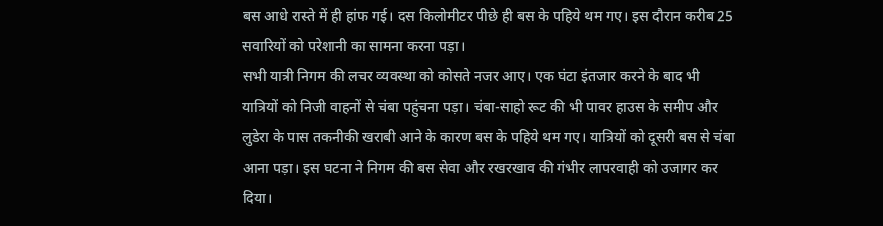बस आधे रास्ते में ही हांफ गई। दस किलोमीटर पीछे ही बस के पहिये थम गए। इस दौरान करीब 25 सवारियों को परेशानी का सामना करना पड़ा।
सभी यात्री निगम की लचर व्यवस्था को कोसते नजर आए। एक घंटा इंतजार करने के बाद भी यात्रियों को निजी वाहनों से चंबा पहुंचना पड़ा। चंबा-साहो रूट की भी पावर हाउस के समीप और लुडेरा के पास तकनीकी खराबी आने के कारण बस के पहिये थम गए। यात्रियों को दूसरी बस से चंबा आना पड़ा। इस घटना ने निगम की बस सेवा और रखरखाव की गंभीर लापरवाही को उजागर कर दिया।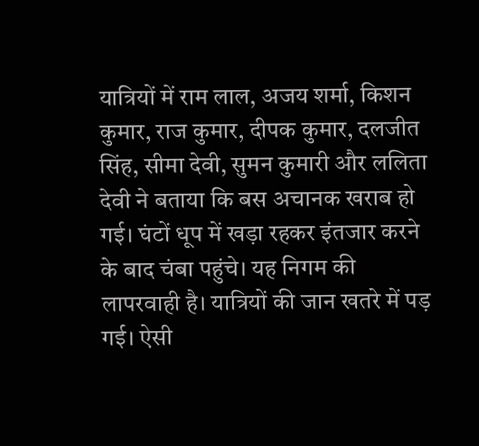यात्रियों में राम लाल, अजय शर्मा, किशन कुमार, राज कुमार, दीपक कुमार, दलजीत सिंह, सीमा देवी, सुमन कुमारी और ललिता देवी ने बताया कि बस अचानक खराब हो गई। घंटों धूप में खड़ा रहकर इंतजार करने के बाद चंबा पहुंचे। यह निगम की लापरवाही है। यात्रियों की जान खतरे में पड़ गई। ऐसी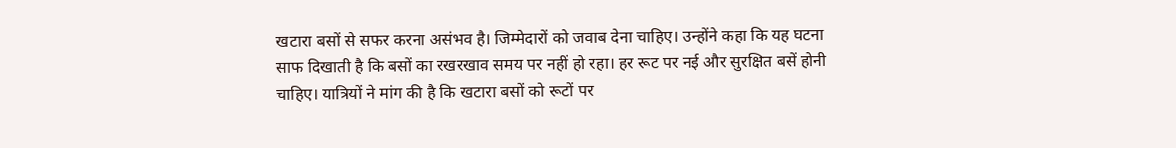खटारा बसों से सफर करना असंभव है। जिम्मेदारों को जवाब देना चाहिए। उन्होंने कहा कि यह घटना साफ दिखाती है कि बसों का रखरखाव समय पर नहीं हो रहा। हर रूट पर नई और सुरक्षित बसें होनी चाहिए। यात्रियों ने मांग की है कि खटारा बसों को रूटों पर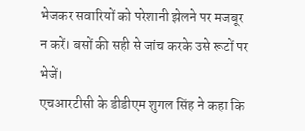भेजकर सवारियों को परेशानी झेलने पर मजबूर न करें। बसों की सही से जांच करके उसे रूटों पर भेजें।
एचआरटीसी के डीडीएम शुगल सिंह ने कहा कि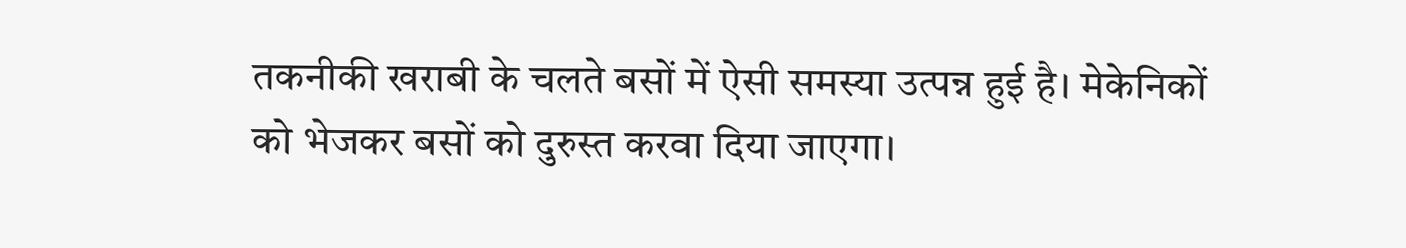तकनीकी खराबी के चलते बसों में ऐसी समस्या उत्पन्न हुई है। मेकेनिकों को भेजकर बसों को दुरुस्त करवा दिया जाएगा।